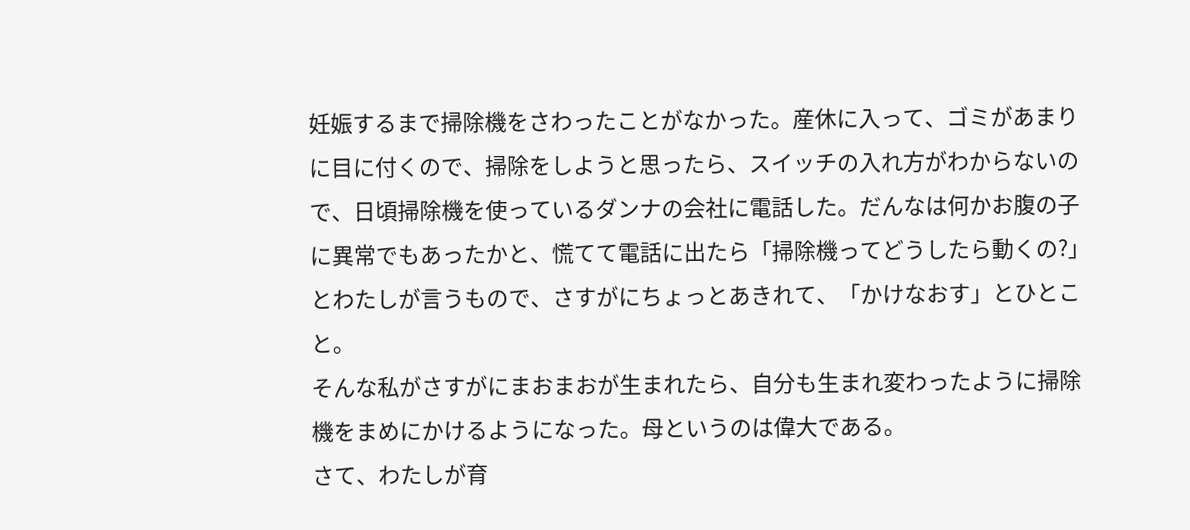妊娠するまで掃除機をさわったことがなかった。産休に入って、ゴミがあまりに目に付くので、掃除をしようと思ったら、スイッチの入れ方がわからないので、日頃掃除機を使っているダンナの会社に電話した。だんなは何かお腹の子に異常でもあったかと、慌てて電話に出たら「掃除機ってどうしたら動くの?」とわたしが言うもので、さすがにちょっとあきれて、「かけなおす」とひとこと。
そんな私がさすがにまおまおが生まれたら、自分も生まれ変わったように掃除機をまめにかけるようになった。母というのは偉大である。
さて、わたしが育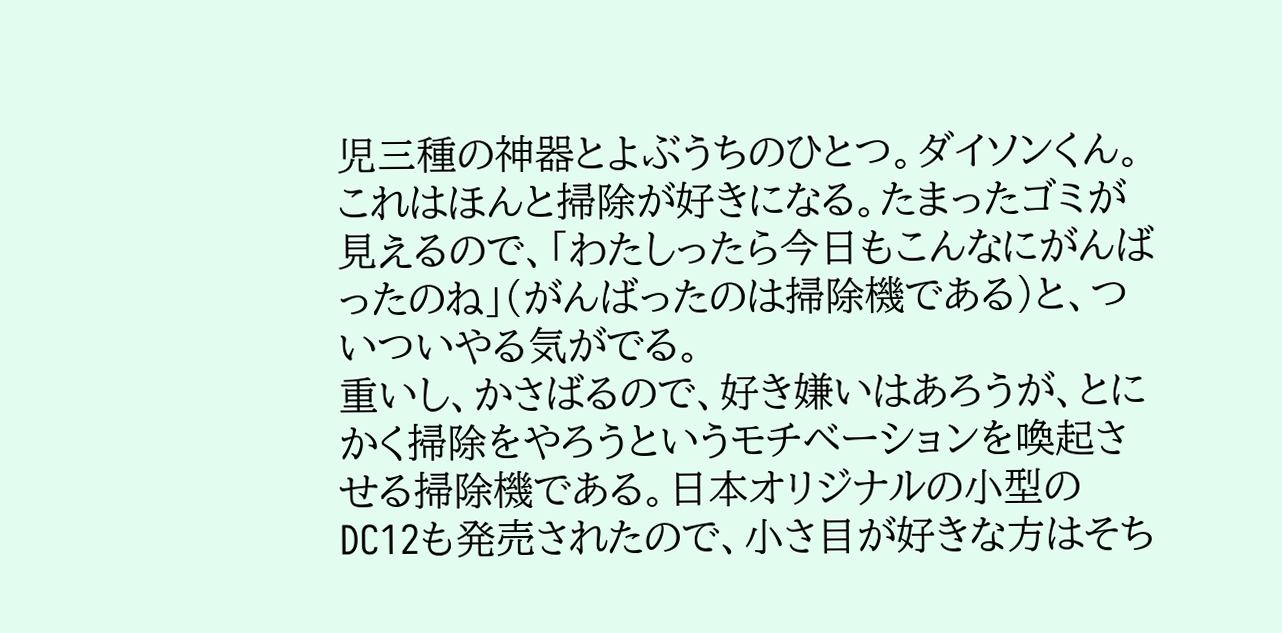児三種の神器とよぶうちのひとつ。ダイソンくん。これはほんと掃除が好きになる。たまったゴミが見えるので、「わたしったら今日もこんなにがんばったのね」(がんばったのは掃除機である)と、ついついやる気がでる。
重いし、かさばるので、好き嫌いはあろうが、とにかく掃除をやろうというモチベーションを喚起させる掃除機である。日本オリジナルの小型のDC12も発売されたので、小さ目が好きな方はそち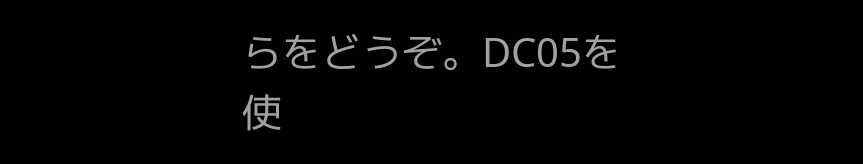らをどうぞ。DC05を使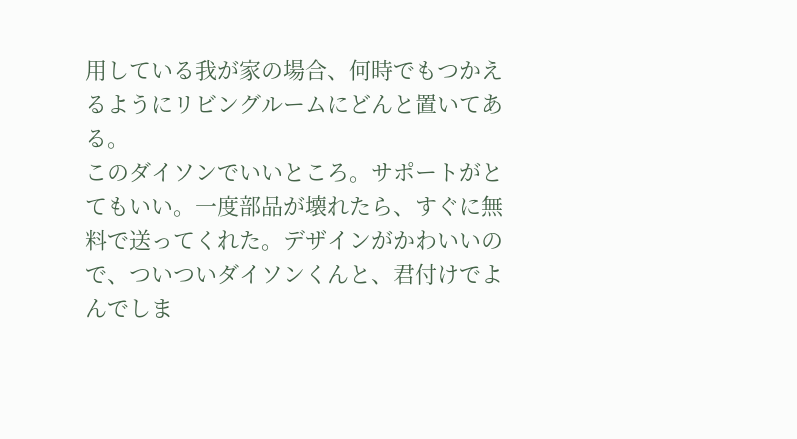用している我が家の場合、何時でもつかえるようにリビングルームにどんと置いてある。
このダイソンでいいところ。サポートがとてもいい。一度部品が壊れたら、すぐに無料で送ってくれた。デザインがかわいいので、ついついダイソンくんと、君付けでよんでしま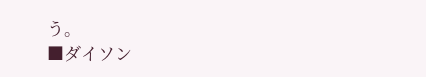う。
■ダイソン